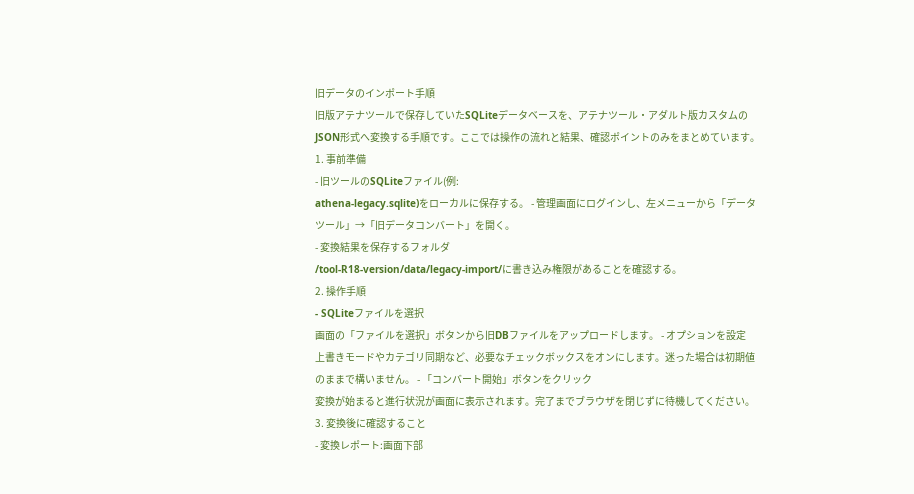旧データのインポート手順
旧版アテナツールで保存していたSQLiteデータベースを、アテナツール・アダルト版カスタムのJSON形式へ変換する手順です。ここでは操作の流れと結果、確認ポイントのみをまとめています。
1. 事前準備
- 旧ツールのSQLiteファイル(例:
athena-legacy.sqlite)をローカルに保存する。 - 管理画面にログインし、左メニューから「データツール」→「旧データコンバート」を開く。
- 変換結果を保存するフォルダ
/tool-R18-version/data/legacy-import/に書き込み権限があることを確認する。
2. 操作手順
- SQLiteファイルを選択
画面の「ファイルを選択」ボタンから旧DBファイルをアップロードします。 - オプションを設定
上書きモードやカテゴリ同期など、必要なチェックボックスをオンにします。迷った場合は初期値のままで構いません。 - 「コンバート開始」ボタンをクリック
変換が始まると進行状況が画面に表示されます。完了までブラウザを閉じずに待機してください。
3. 変換後に確認すること
- 変換レポート:画面下部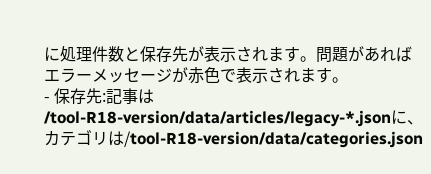に処理件数と保存先が表示されます。問題があればエラーメッセージが赤色で表示されます。
- 保存先:記事は
/tool-R18-version/data/articles/legacy-*.jsonに、カテゴリは/tool-R18-version/data/categories.json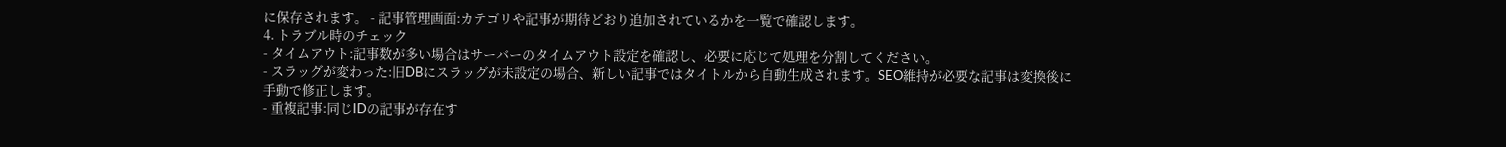に保存されます。 - 記事管理画面:カテゴリや記事が期待どおり追加されているかを一覧で確認します。
4. トラブル時のチェック
- タイムアウト:記事数が多い場合はサーバーのタイムアウト設定を確認し、必要に応じて処理を分割してください。
- スラッグが変わった:旧DBにスラッグが未設定の場合、新しい記事ではタイトルから自動生成されます。SEO維持が必要な記事は変換後に手動で修正します。
- 重複記事:同じIDの記事が存在す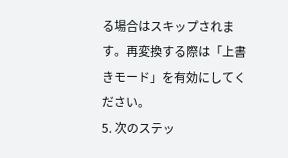る場合はスキップされます。再変換する際は「上書きモード」を有効にしてください。
5. 次のステッ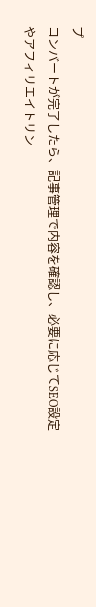プ
コンバートが完了したら、記事管理で内容を確認し、必要に応じてSEO設定やアフィリエイトリン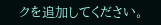クを追加してください。